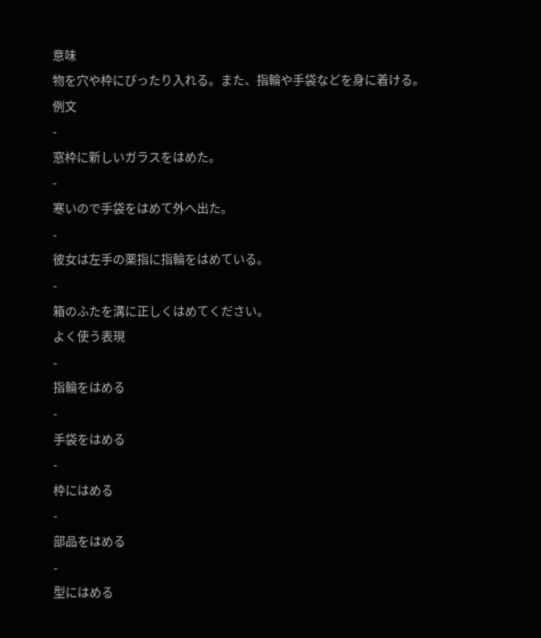意味
物を穴や枠にぴったり入れる。また、指輪や手袋などを身に着ける。
例文
-
窓枠に新しいガラスをはめた。
-
寒いので手袋をはめて外へ出た。
-
彼女は左手の薬指に指輪をはめている。
-
箱のふたを溝に正しくはめてください。
よく使う表現
-
指輪をはめる
-
手袋をはめる
-
枠にはめる
-
部品をはめる
-
型にはめる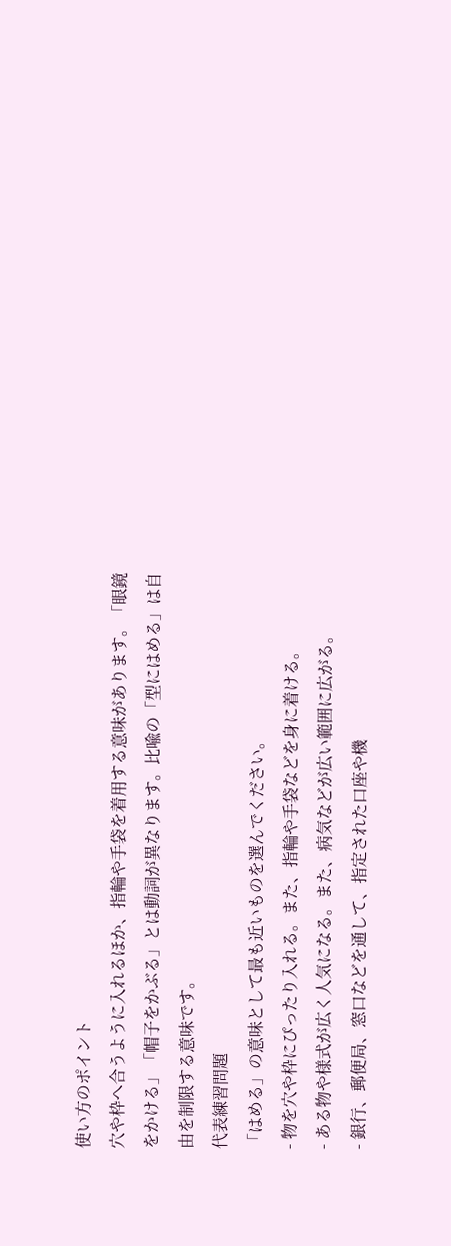使い方のポイント
穴や枠へ合うように入れるほか、指輪や手袋を着用する意味があります。「眼鏡をかける」「帽子をかぶる」とは動詞が異なります。比喩の「型にはめる」は自由を制限する意味です。
代表練習問題
「はめる」の意味として最も近いものを選んでください。
- 物を穴や枠にぴったり入れる。また、指輪や手袋などを身に着ける。
- ある物や様式が広く人気になる。また、病気などが広い範囲に広がる。
- 銀行、郵便局、窓口などを通して、指定された口座や機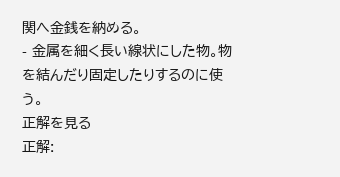関へ金銭を納める。
- 金属を細く長い線状にした物。物を結んだり固定したりするのに使う。
正解を見る
正解: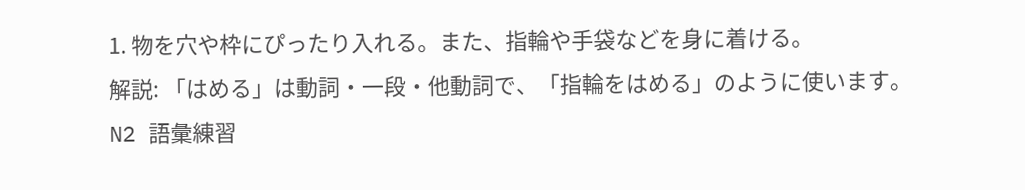1. 物を穴や枠にぴったり入れる。また、指輪や手袋などを身に着ける。
解説: 「はめる」は動詞・一段・他動詞で、「指輪をはめる」のように使います。
N2 語彙練習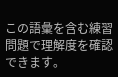この語彙を含む練習問題で理解度を確認できます。